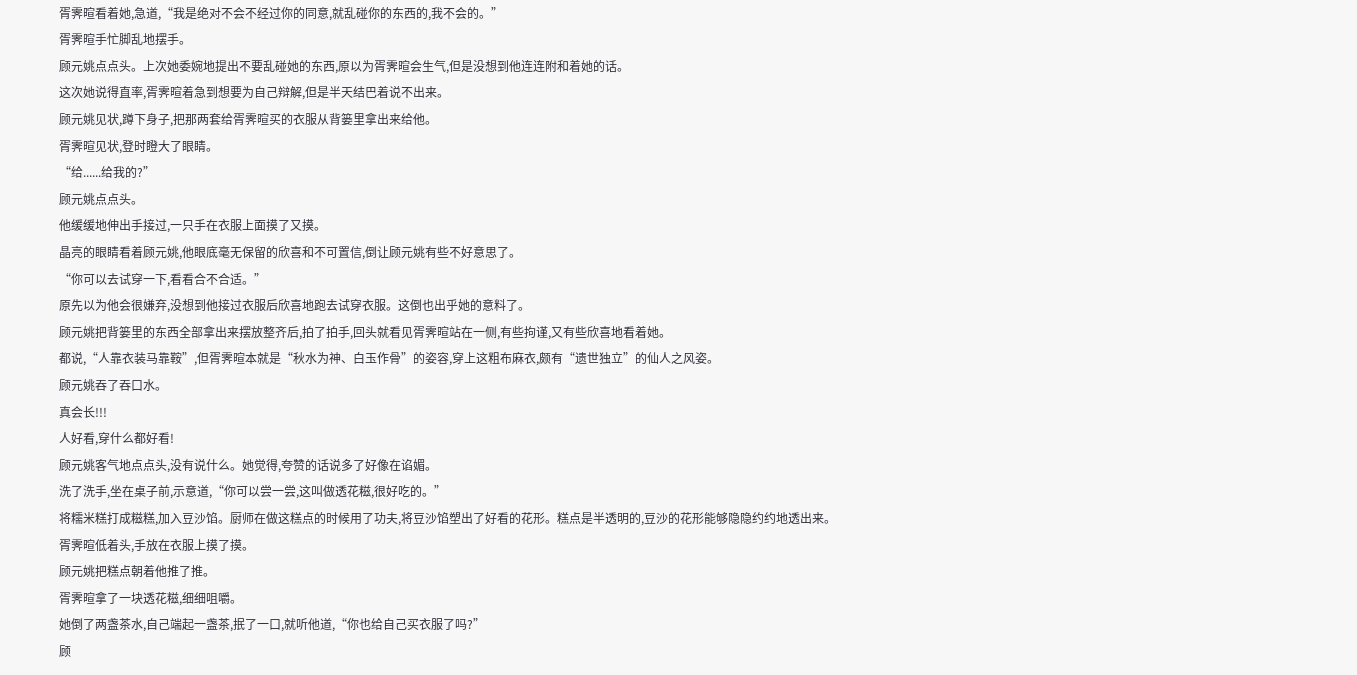胥霁暄看着她,急道,“我是绝对不会不经过你的同意,就乱碰你的东西的,我不会的。”
胥霁暄手忙脚乱地摆手。
顾元姚点点头。上次她委婉地提出不要乱碰她的东西,原以为胥霁暄会生气,但是没想到他连连附和着她的话。
这次她说得直率,胥霁暄着急到想要为自己辩解,但是半天结巴着说不出来。
顾元姚见状,蹲下身子,把那两套给胥霁暄买的衣服从背篓里拿出来给他。
胥霁暄见状,登时瞪大了眼睛。
“给......给我的?”
顾元姚点点头。
他缓缓地伸出手接过,一只手在衣服上面摸了又摸。
晶亮的眼睛看着顾元姚,他眼底毫无保留的欣喜和不可置信,倒让顾元姚有些不好意思了。
“你可以去试穿一下,看看合不合适。”
原先以为他会很嫌弃,没想到他接过衣服后欣喜地跑去试穿衣服。这倒也出乎她的意料了。
顾元姚把背篓里的东西全部拿出来摆放整齐后,拍了拍手,回头就看见胥霁暄站在一侧,有些拘谨,又有些欣喜地看着她。
都说,“人靠衣装马靠鞍”,但胥霁暄本就是“秋水为神、白玉作骨”的姿容,穿上这粗布麻衣,颇有“遗世独立”的仙人之风姿。
顾元姚吞了吞口水。
真会长!!!
人好看,穿什么都好看!
顾元姚客气地点点头,没有说什么。她觉得,夸赞的话说多了好像在谄媚。
洗了洗手,坐在桌子前,示意道,“你可以尝一尝,这叫做透花糍,很好吃的。”
将糯米糕打成糍糕,加入豆沙馅。厨师在做这糕点的时候用了功夫,将豆沙馅塑出了好看的花形。糕点是半透明的,豆沙的花形能够隐隐约约地透出来。
胥霁暄低着头,手放在衣服上摸了摸。
顾元姚把糕点朝着他推了推。
胥霁暄拿了一块透花糍,细细咀嚼。
她倒了两盏茶水,自己端起一盏茶,抿了一口,就听他道,“你也给自己买衣服了吗?”
顾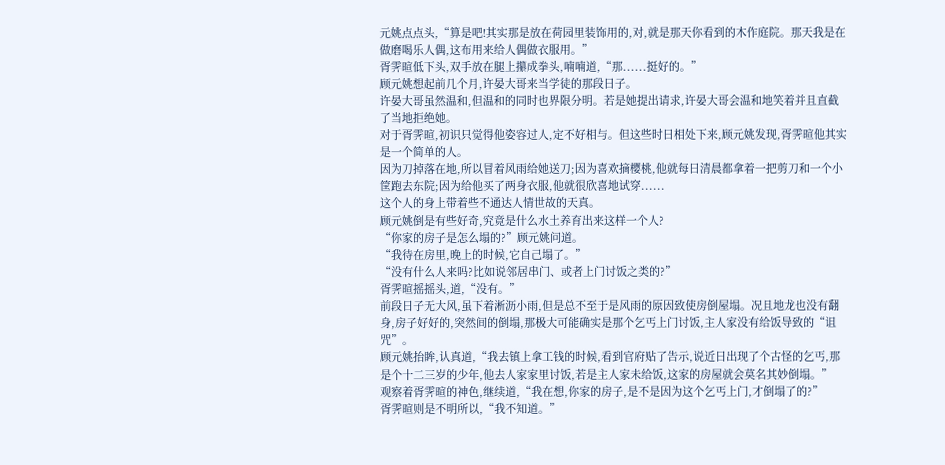元姚点点头,“算是吧!其实那是放在荷园里装饰用的,对,就是那天你看到的木作庭院。那天我是在做磨喝乐人偶,这布用来给人偶做衣服用。”
胥霁暄低下头,双手放在腿上攥成拳头,喃喃道,“那......挺好的。”
顾元姚想起前几个月,许晏大哥来当学徒的那段日子。
许晏大哥虽然温和,但温和的同时也界限分明。若是她提出请求,许晏大哥会温和地笑着并且直截了当地拒绝她。
对于胥霁暄,初识只觉得他姿容过人,定不好相与。但这些时日相处下来,顾元姚发现,胥霁暄他其实是一个简单的人。
因为刀掉落在地,所以冒着风雨给她送刀;因为喜欢摘樱桃,他就每日清晨都拿着一把剪刀和一个小筐跑去东院;因为给他买了两身衣服,他就很欣喜地试穿......
这个人的身上带着些不通达人情世故的天真。
顾元姚倒是有些好奇,究竟是什么水土养育出来这样一个人?
“你家的房子是怎么塌的?”顾元姚问道。
“我待在房里,晚上的时候,它自己塌了。”
“没有什么人来吗?比如说邻居串门、或者上门讨饭之类的?”
胥霁暄摇摇头,道,“没有。”
前段日子无大风,虽下着淅沥小雨,但是总不至于是风雨的原因致使房倒屋塌。况且地龙也没有翻身,房子好好的,突然间的倒塌,那极大可能确实是那个乞丐上门讨饭,主人家没有给饭导致的“诅咒”。
顾元姚抬眸,认真道,“我去镇上拿工钱的时候,看到官府贴了告示,说近日出现了个古怪的乞丐,那是个十二三岁的少年,他去人家家里讨饭,若是主人家未给饭,这家的房屋就会莫名其妙倒塌。”
观察着胥霁暄的神色,继续道,“我在想,你家的房子,是不是因为这个乞丐上门,才倒塌了的?”
胥霁暄则是不明所以,“我不知道。”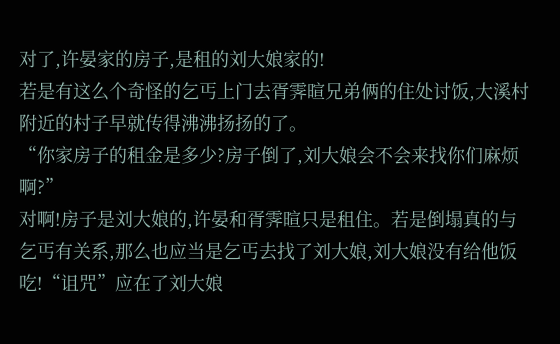对了,许晏家的房子,是租的刘大娘家的!
若是有这么个奇怪的乞丐上门去胥霁暄兄弟俩的住处讨饭,大溪村附近的村子早就传得沸沸扬扬的了。
“你家房子的租金是多少?房子倒了,刘大娘会不会来找你们麻烦啊?”
对啊!房子是刘大娘的,许晏和胥霁暄只是租住。若是倒塌真的与乞丐有关系,那么也应当是乞丐去找了刘大娘,刘大娘没有给他饭吃!“诅咒”应在了刘大娘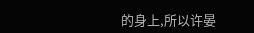的身上,所以许晏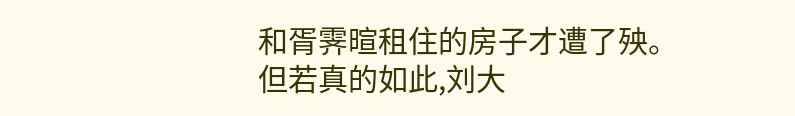和胥霁暄租住的房子才遭了殃。
但若真的如此,刘大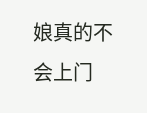娘真的不会上门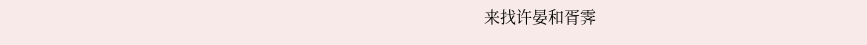来找许晏和胥霁